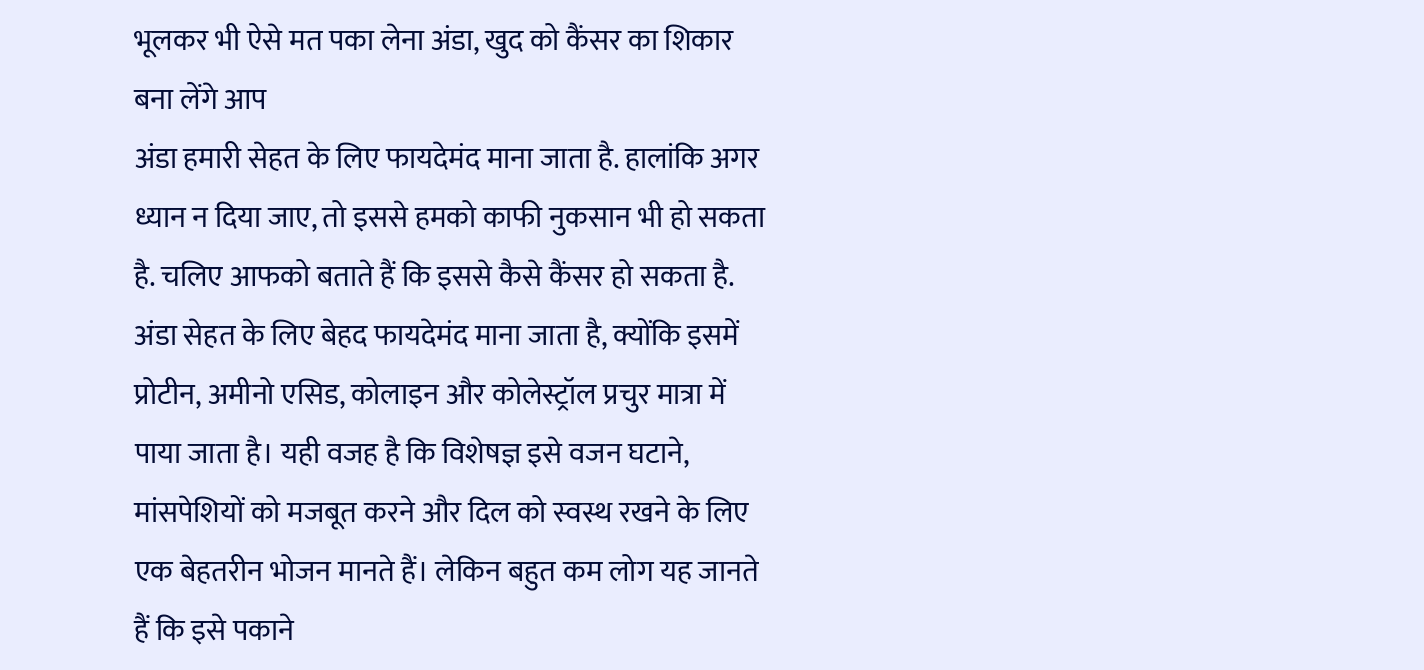भूलकर भी ऐसे मत पका लेना अंडा, खुद को कैंसर का शिकार बना लेंगे आप
अंडा हमारी सेहत के लिए फायदेमंद माना जाता है. हालांकि अगर ध्यान न दिया जाए, तो इससे हमको काफी नुकसान भी हो सकता है. चलिए आफको बताते हैं कि इससे कैसे कैंसर हो सकता है.
अंडा सेहत के लिए बेहद फायदेमंद माना जाता है, क्योंकि इसमें प्रोटीन, अमीनो एसिड, कोलाइन और कोलेस्ट्रॉल प्रचुर मात्रा में पाया जाता है। यही वजह है कि विशेषज्ञ इसे वजन घटाने, मांसपेशियों को मजबूत करने और दिल को स्वस्थ रखने के लिए एक बेहतरीन भोजन मानते हैं। लेकिन बहुत कम लोग यह जानते हैं कि इसे पकाने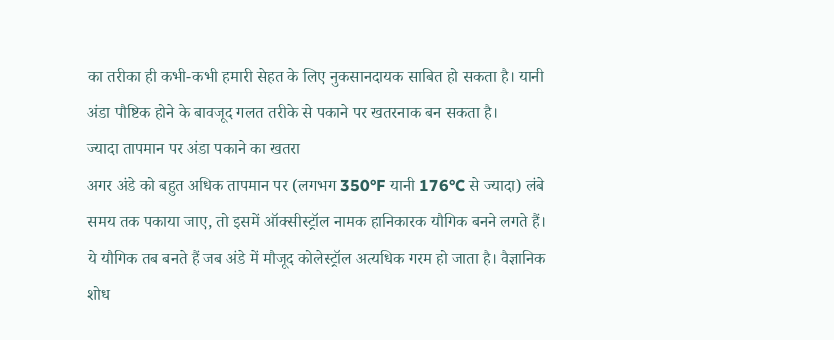का तरीका ही कभी-कभी हमारी सेहत के लिए नुकसानदायक साबित हो सकता है। यानी अंडा पौष्टिक होने के बावजूद गलत तरीके से पकाने पर खतरनाक बन सकता है।
ज्यादा तापमान पर अंडा पकाने का खतरा
अगर अंडे को बहुत अधिक तापमान पर (लगभग 350°F यानी 176°C से ज्यादा) लंबे समय तक पकाया जाए, तो इसमें ऑक्सीस्ट्रॉल नामक हानिकारक यौगिक बनने लगते हैं। ये यौगिक तब बनते हैं जब अंडे में मौजूद कोलेस्ट्रॉल अत्यधिक गरम हो जाता है। वैज्ञानिक शोध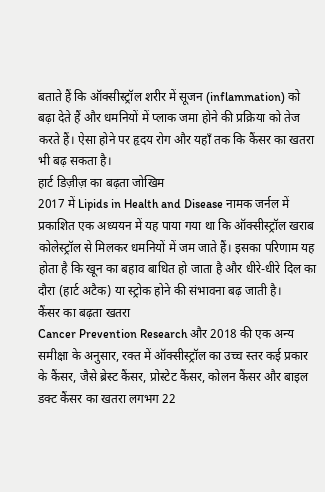बताते हैं कि ऑक्सीस्ट्रॉल शरीर में सूजन (inflammation) को बढ़ा देते हैं और धमनियों में प्लाक जमा होने की प्रक्रिया को तेज करते हैं। ऐसा होने पर हृदय रोग और यहाँ तक कि कैंसर का खतरा भी बढ़ सकता है।
हार्ट डिज़ीज़ का बढ़ता जोखिम
2017 में Lipids in Health and Disease नामक जर्नल में प्रकाशित एक अध्ययन में यह पाया गया था कि ऑक्सीस्ट्रॉल खराब कोलेस्ट्रॉल से मिलकर धमनियों में जम जाते हैं। इसका परिणाम यह होता है कि खून का बहाव बाधित हो जाता है और धीरे-धीरे दिल का दौरा (हार्ट अटैक) या स्ट्रोक होने की संभावना बढ़ जाती है।
कैंसर का बढ़ता खतरा
Cancer Prevention Research और 2018 की एक अन्य समीक्षा के अनुसार, रक्त में ऑक्सीस्ट्रॉल का उच्च स्तर कई प्रकार के कैंसर, जैसे ब्रेस्ट कैंसर, प्रोस्टेट कैंसर, कोलन कैंसर और बाइल डक्ट कैंसर का खतरा लगभग 22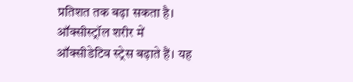प्रतिशत तक बढ़ा सकता है। ऑक्सीस्ट्रॉल शरीर में ऑक्सीडेटिव स्ट्रेस बढ़ाते हैं। यह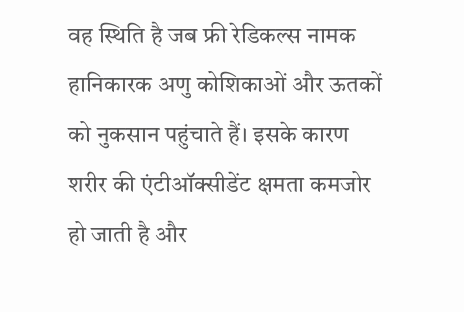वह स्थिति है जब फ्री रेडिकल्स नामक हानिकारक अणु कोशिकाओं और ऊतकों को नुकसान पहुंचाते हैं। इसके कारण शरीर की एंटीऑक्सीडेंट क्षमता कमजोर हो जाती है और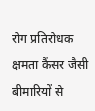रोग प्रतिरोधक क्षमता कैंसर जैसी बीमारियों से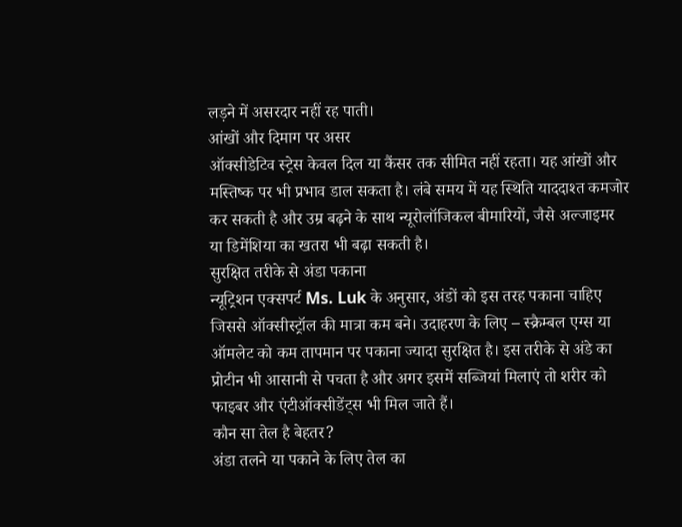लड़ने में असरदार नहीं रह पाती।
आंखों और दिमाग पर असर
ऑक्सीडेटिव स्ट्रेस केवल दिल या कैंसर तक सीमित नहीं रहता। यह आंखों और मस्तिष्क पर भी प्रभाव डाल सकता है। लंबे समय में यह स्थिति याददाश्त कमजोर कर सकती है और उम्र बढ़ने के साथ न्यूरोलॉजिकल बीमारियों, जैसे अल्जाइमर या डिमेंशिया का खतरा भी बढ़ा सकती है।
सुरक्षित तरीके से अंडा पकाना
न्यूट्रिशन एक्सपर्ट Ms. Luk के अनुसार, अंडों को इस तरह पकाना चाहिए जिससे ऑक्सीस्ट्रॉल की मात्रा कम बने। उदाहरण के लिए – स्क्रैम्बल एग्स या ऑमलेट को कम तापमान पर पकाना ज्यादा सुरक्षित है। इस तरीके से अंडे का प्रोटीन भी आसानी से पचता है और अगर इसमें सब्जियां मिलाएं तो शरीर को फाइबर और एंटीऑक्सीडेंट्स भी मिल जाते हैं।
कौन सा तेल है बेहतर?
अंडा तलने या पकाने के लिए तेल का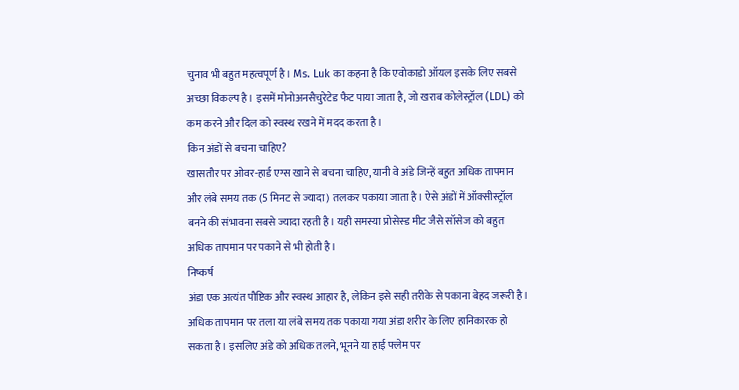चुनाव भी बहुत महत्वपूर्ण है। Ms. Luk का कहना है कि एवोकाडो ऑयल इसके लिए सबसे अच्छा विकल्प है। इसमें मोनोअनसैचुरेटेड फैट पाया जाता है, जो खराब कोलेस्ट्रॉल (LDL) को कम करने और दिल को स्वस्थ रखने में मदद करता है।
किन अंडों से बचना चाहिए?
खासतौर पर ओवर-हार्ड एग्स खाने से बचना चाहिए, यानी वे अंडे जिन्हें बहुत अधिक तापमान और लंबे समय तक (5 मिनट से ज्यादा) तलकर पकाया जाता है। ऐसे अंडों में ऑक्सीस्ट्रॉल बनने की संभावना सबसे ज्यादा रहती है। यही समस्या प्रोसेस्ड मीट जैसे सॉसेज को बहुत अधिक तापमान पर पकाने से भी होती है।
निष्कर्ष
अंडा एक अत्यंत पौष्टिक और स्वस्थ आहार है, लेकिन इसे सही तरीके से पकाना बेहद जरूरी है। अधिक तापमान पर तला या लंबे समय तक पकाया गया अंडा शरीर के लिए हानिकारक हो सकता है। इसलिए अंडे को अधिक तलने, भूनने या हाई फ्लेम पर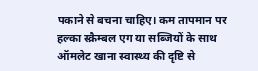पकाने से बचना चाहिए। कम तापमान पर हल्का स्क्रैम्बल एग या सब्जियों के साथ ऑमलेट खाना स्वास्थ्य की दृष्टि से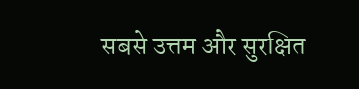सबसे उत्तम और सुरक्षित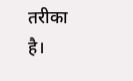तरीका है।